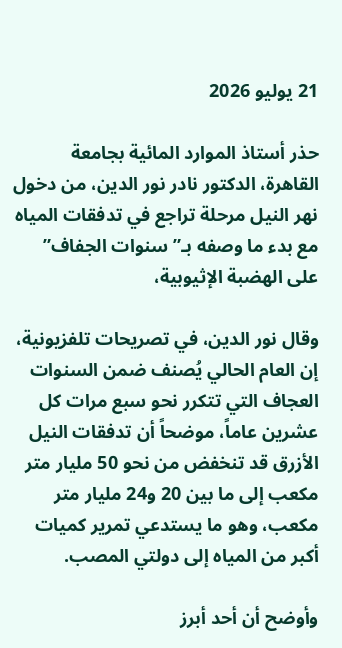21 يوليو 2026

حذر أستاذ الموارد المائية بجامعة القاهرة، الدكتور نادر نور الدين، من دخول نهر النيل مرحلة تراجع في تدفقات المياه مع بدء ما وصفه بـ”سنوات الجفاف” على الهضبة الإثيوبية،

وقال نور الدين، في تصريحات تلفزيونية، إن العام الحالي يُصنف ضمن السنوات العجاف التي تتكرر نحو سبع مرات كل عشرين عاماً، موضحاً أن تدفقات النيل الأزرق قد تنخفض من نحو 50 مليار متر مكعب إلى ما بين 20 و24 مليار متر مكعب، وهو ما يستدعي تمرير كميات أكبر من المياه إلى دولتي المصب.

وأوضح أن أحد أبرز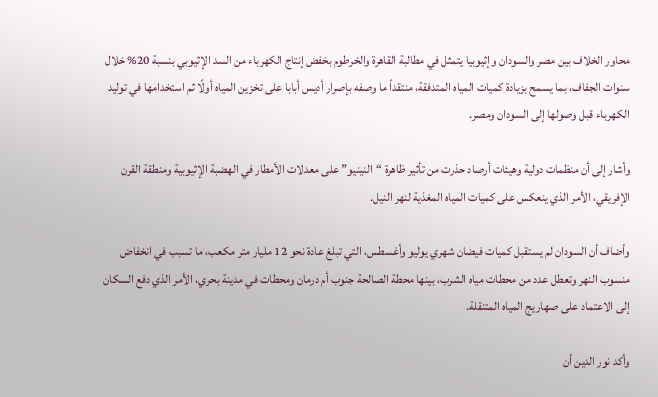محاور الخلاف بين مصر والسودان وإثيوبيا يتمثل في مطالبة القاهرة والخرطوم بخفض إنتاج الكهرباء من السد الإثيوبي بنسبة 20% خلال سنوات الجفاف، بما يسمح بزيادة كميات المياه المتدفقة، منتقداً ما وصفه بإصرار أديس أبابا على تخزين المياه أولًا ثم استخدامها في توليد الكهرباء قبل وصولها إلى السودان ومصر.

وأشار إلى أن منظمات دولية وهيئات أرصاد حذرت من تأثير ظاهرة “النينيو” على معدلات الأمطار في الهضبة الإثيوبية ومنطقة القرن الإفريقي، الأمر الذي ينعكس على كميات المياه المغذية لنهر النيل.

وأضاف أن السودان لم يستقبل كميات فيضان شهري يوليو وأغسطس، التي تبلغ عادة نحو 12 مليار متر مكعب، ما تسبب في انخفاض منسوب النهر وتعطل عدد من محطات مياه الشرب، بينها محطة الصالحة جنوب أم درمان ومحطات في مدينة بحري، الأمر الذي دفع السكان إلى الاعتماد على صهاريج المياه المتنقلة.

وأكد نور الدين أن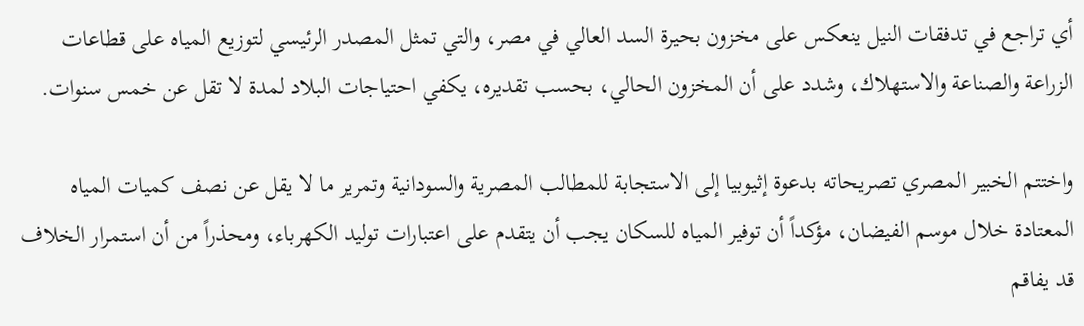أي تراجع في تدفقات النيل ينعكس على مخزون بحيرة السد العالي في مصر، والتي تمثل المصدر الرئيسي لتوزيع المياه على قطاعات الزراعة والصناعة والاستهلاك، وشدد على أن المخزون الحالي، بحسب تقديره، يكفي احتياجات البلاد لمدة لا تقل عن خمس سنوات.

واختتم الخبير المصري تصريحاته بدعوة إثيوبيا إلى الاستجابة للمطالب المصرية والسودانية وتمرير ما لا يقل عن نصف كميات المياه المعتادة خلال موسم الفيضان، مؤكداً أن توفير المياه للسكان يجب أن يتقدم على اعتبارات توليد الكهرباء، ومحذراً من أن استمرار الخلاف قد يفاقم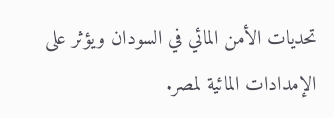تحديات الأمن المائي في السودان ويؤثر على الإمدادات المائية لمصر.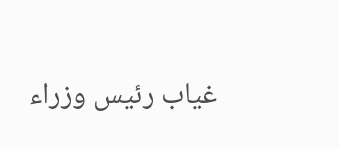غياب رئيس وزراء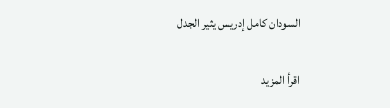السودان كامل إدريس يثير الجدل

اقرأ المزيد